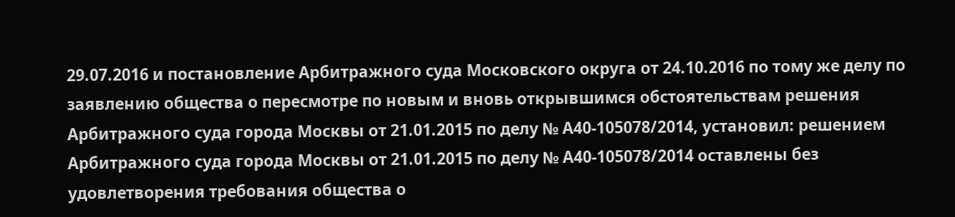29.07.2016 и постановление Арбитражного суда Московского округа от 24.10.2016 по тому же делу по заявлению общества о пересмотре по новым и вновь открывшимся обстоятельствам решения Арбитражного суда города Москвы от 21.01.2015 по делу № А40-105078/2014, установил: решением Арбитражного суда города Москвы от 21.01.2015 по делу № А40-105078/2014 оставлены без удовлетворения требования общества о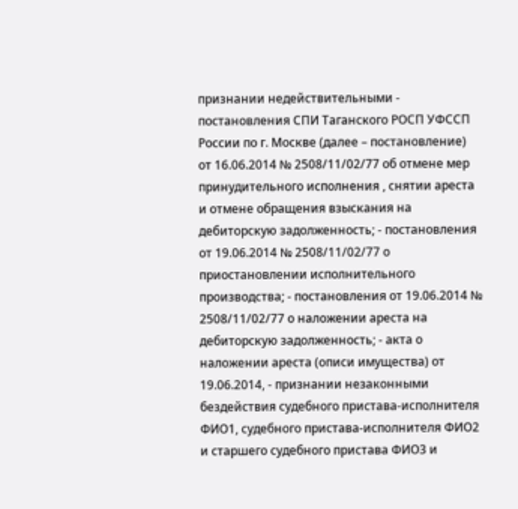признании недействительными - постановления СПИ Таганского РОСП УФССП России по г. Москве (далее – постановление) от 16.06.2014 № 2508/11/02/77 об отмене мер принудительного исполнения , снятии ареста и отмене обращения взыскания на дебиторскую задолженность; - постановления от 19.06.2014 № 2508/11/02/77 о приостановлении исполнительного производства; - постановления от 19.06.2014 № 2508/11/02/77 о наложении ареста на дебиторскую задолженность; - акта о наложении ареста (описи имущества) от 19.06.2014, - признании незаконными бездействия судебного пристава-исполнителя ФИО1, судебного пристава-исполнителя ФИО2 и старшего судебного пристава ФИО3 и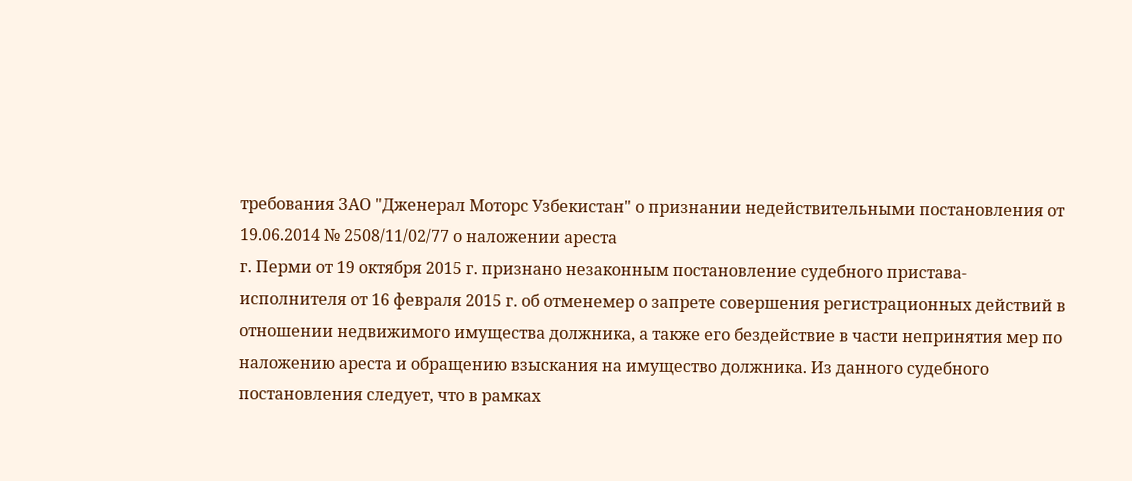требования ЗАО "Дженерал Моторс Узбекистан" о признании недействительными постановления от 19.06.2014 № 2508/11/02/77 о наложении ареста
г. Перми от 19 октября 2015 г. признано незаконным постановление судебного пристава-исполнителя от 16 февраля 2015 г. об отменемер о запрете совершения регистрационных действий в отношении недвижимого имущества должника, а также его бездействие в части непринятия мер по наложению ареста и обращению взыскания на имущество должника. Из данного судебного постановления следует, что в рамках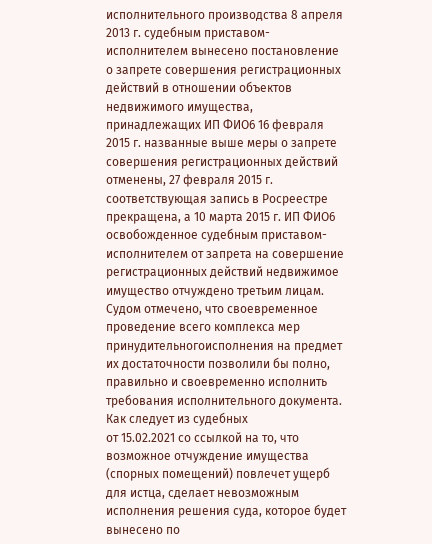исполнительного производства 8 апреля 2013 г. судебным приставом- исполнителем вынесено постановление о запрете совершения регистрационных действий в отношении объектов недвижимого имущества, принадлежащих ИП ФИО6 16 февраля 2015 г. названные выше меры о запрете совершения регистрационных действий отменены, 27 февраля 2015 г. соответствующая запись в Росреестре прекращена, а 10 марта 2015 г. ИП ФИО6 освобожденное судебным приставом-исполнителем от запрета на совершение регистрационных действий недвижимое имущество отчуждено третьим лицам. Судом отмечено, что своевременное проведение всего комплекса мер принудительногоисполнения на предмет их достаточности позволили бы полно, правильно и своевременно исполнить требования исполнительного документа. Как следует из судебных
от 15.02.2021 со ссылкой на то, что возможное отчуждение имущества (спорных помещений) повлечет ущерб для истца, сделает невозможным исполнения решения суда, которое будет вынесено по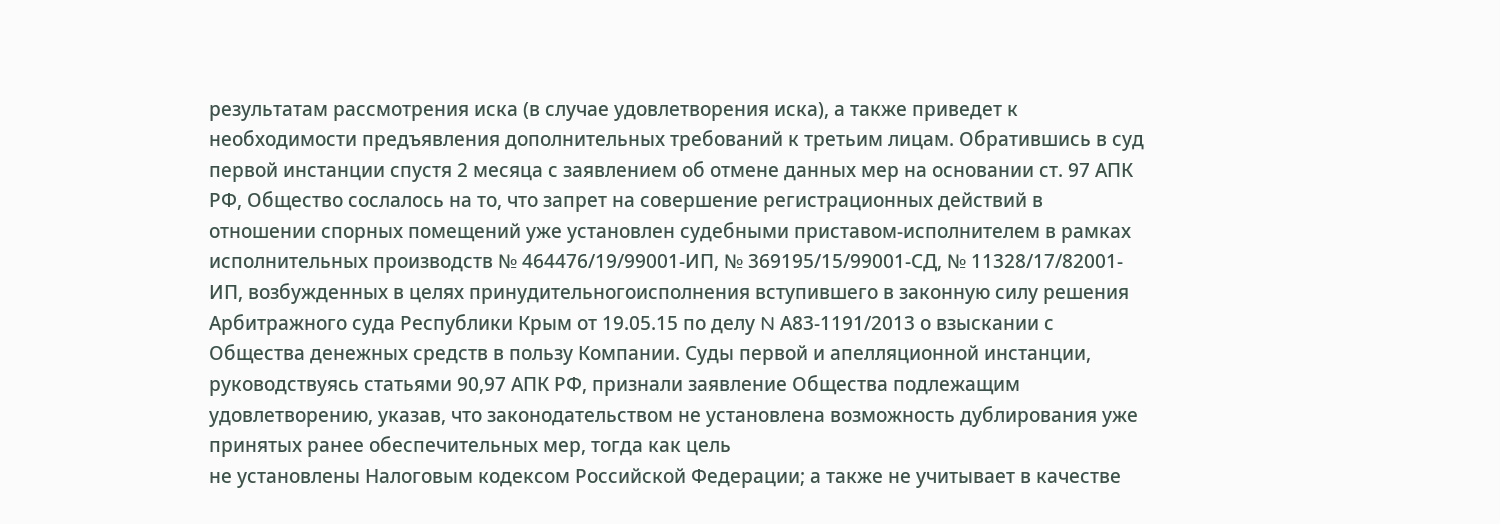результатам рассмотрения иска (в случае удовлетворения иска), а также приведет к необходимости предъявления дополнительных требований к третьим лицам. Обратившись в суд первой инстанции спустя 2 месяца с заявлением об отмене данных мер на основании ст. 97 АПК РФ, Общество сослалось на то, что запрет на совершение регистрационных действий в отношении спорных помещений уже установлен судебными приставом-исполнителем в рамках исполнительных производств № 464476/19/99001-ИП, № 369195/15/99001-СД, № 11328/17/82001-ИП, возбужденных в целях принудительногоисполнения вступившего в законную силу решения Арбитражного суда Республики Крым от 19.05.15 по делу N А83-1191/2013 о взыскании с Общества денежных средств в пользу Компании. Суды первой и апелляционной инстанции, руководствуясь статьями 90,97 АПК РФ, признали заявление Общества подлежащим удовлетворению, указав, что законодательством не установлена возможность дублирования уже принятых ранее обеспечительных мер, тогда как цель
не установлены Налоговым кодексом Российской Федерации; а также не учитывает в качестве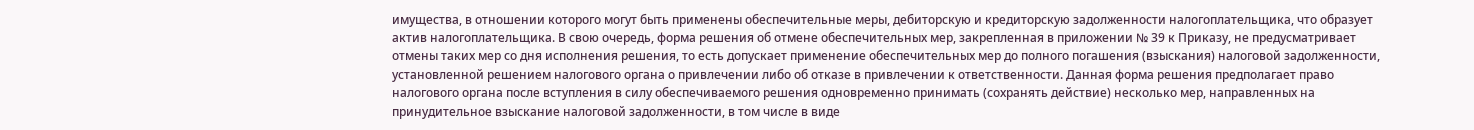имущества, в отношении которого могут быть применены обеспечительные меры, дебиторскую и кредиторскую задолженности налогоплательщика, что образует актив налогоплательщика. В свою очередь, форма решения об отмене обеспечительных мер, закрепленная в приложении № 39 к Приказу, не предусматривает отмены таких мер со дня исполнения решения, то есть допускает применение обеспечительных мер до полного погашения (взыскания) налоговой задолженности, установленной решением налогового органа о привлечении либо об отказе в привлечении к ответственности. Данная форма решения предполагает право налогового органа после вступления в силу обеспечиваемого решения одновременно принимать (сохранять действие) несколько мер, направленных на принудительное взыскание налоговой задолженности, в том числе в виде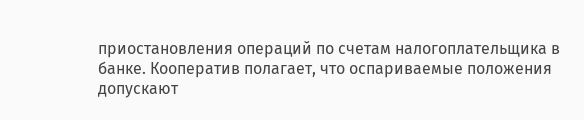приостановления операций по счетам налогоплательщика в банке. Кооператив полагает, что оспариваемые положения допускают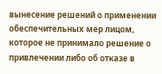вынесение решений о применении обеспечительных мер лицом, которое не принимало решение о привлечении либо об отказе в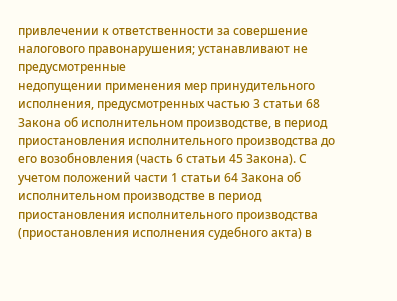привлечении к ответственности за совершение налогового правонарушения; устанавливают не предусмотренные
недопущении применения мер принудительного исполнения, предусмотренных частью 3 статьи 68 Закона об исполнительном производстве, в период приостановления исполнительного производства до его возобновления (часть 6 статьи 45 Закона). С учетом положений части 1 статьи 64 Закона об исполнительном производстве в период приостановления исполнительного производства (приостановления исполнения судебного акта) в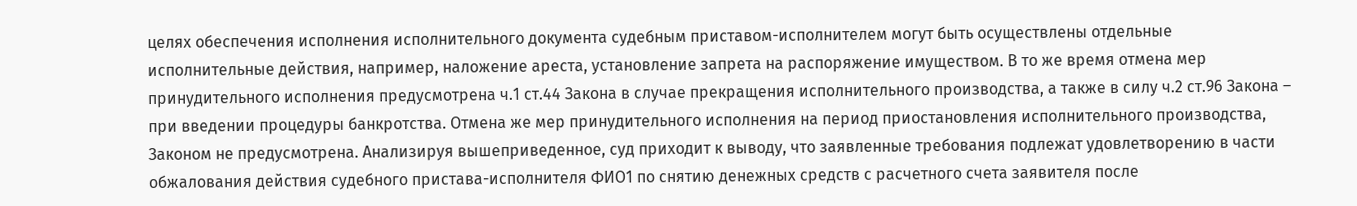целях обеспечения исполнения исполнительного документа судебным приставом-исполнителем могут быть осуществлены отдельные исполнительные действия, например, наложение ареста, установление запрета на распоряжение имуществом. В то же время отмена мер принудительного исполнения предусмотрена ч.1 ст.44 Закона в случае прекращения исполнительного производства, а также в силу ч.2 ст.96 Закона – при введении процедуры банкротства. Отмена же мер принудительного исполнения на период приостановления исполнительного производства, Законом не предусмотрена. Анализируя вышеприведенное, суд приходит к выводу, что заявленные требования подлежат удовлетворению в части обжалования действия судебного пристава-исполнителя ФИО1 по снятию денежных средств с расчетного счета заявителя после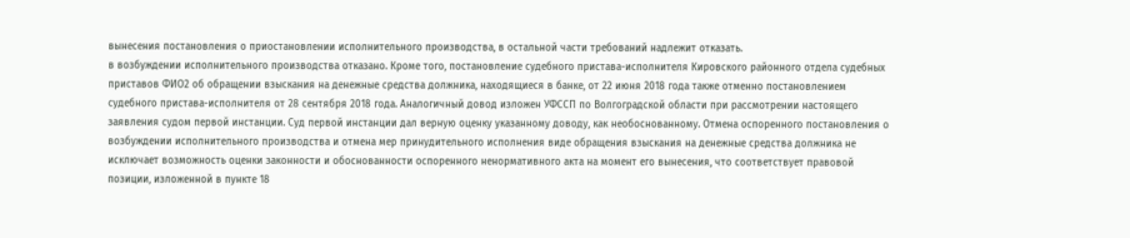вынесения постановления о приостановлении исполнительного производства, в остальной части требований надлежит отказать.
в возбуждении исполнительного производства отказано. Кроме того, постановление судебного пристава-исполнителя Кировского районного отдела судебных приставов ФИО2 об обращении взыскания на денежные средства должника, находящиеся в банке, от 22 июня 2018 года также отменно постановлением судебного пристава-исполнителя от 28 сентября 2018 года. Аналогичный довод изложен УФССП по Волгоградской области при рассмотрении настоящего заявления судом первой инстанции. Суд первой инстанции дал верную оценку указанному доводу, как необоснованному. Отмена оспоренного постановления о возбуждении исполнительного производства и отмена мер принудительного исполнения виде обращения взыскания на денежные средства должника не исключает возможность оценки законности и обоснованности оспоренного ненормативного акта на момент его вынесения, что соответствует правовой позиции, изложенной в пункте 18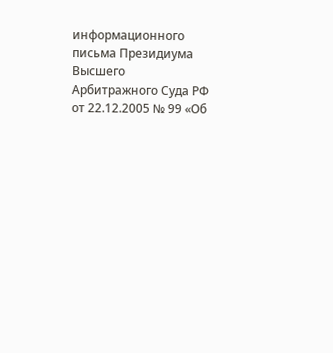информационного письма Президиума Высшего Арбитражного Суда РФ от 22.12.2005 № 99 «Об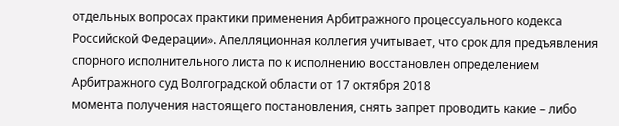отдельных вопросах практики применения Арбитражного процессуального кодекса Российской Федерации». Апелляционная коллегия учитывает, что срок для предъявления спорного исполнительного листа по к исполнению восстановлен определением Арбитражного суд Волгоградской области от 17 октября 2018
момента получения настоящего постановления, снять запрет проводить какие – либо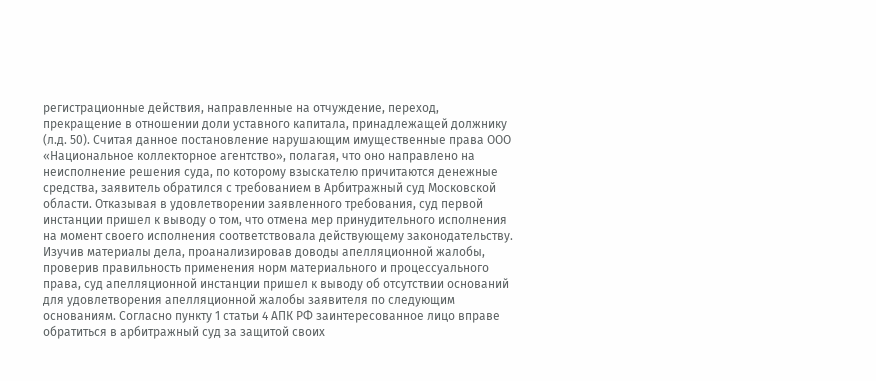регистрационные действия, направленные на отчуждение, переход, прекращение в отношении доли уставного капитала, принадлежащей должнику (л.д. 50). Считая данное постановление нарушающим имущественные права ООО «Национальное коллекторное агентство», полагая, что оно направлено на неисполнение решения суда, по которому взыскателю причитаются денежные средства, заявитель обратился с требованием в Арбитражный суд Московской области. Отказывая в удовлетворении заявленного требования, суд первой инстанции пришел к выводу о том, что отмена мер принудительного исполнения на момент своего исполнения соответствовала действующему законодательству. Изучив материалы дела, проанализировав доводы апелляционной жалобы, проверив правильность применения норм материального и процессуального права, суд апелляционной инстанции пришел к выводу об отсутствии оснований для удовлетворения апелляционной жалобы заявителя по следующим основаниям. Согласно пункту 1 статьи 4 АПК РФ заинтересованное лицо вправе обратиться в арбитражный суд за защитой своих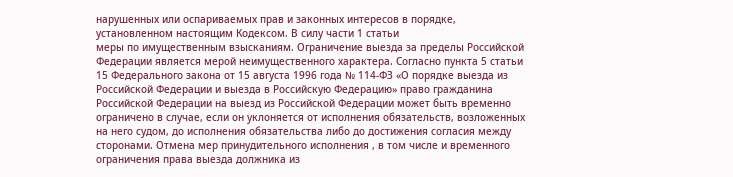нарушенных или оспариваемых прав и законных интересов в порядке, установленном настоящим Кодексом. В силу части 1 статьи
меры по имущественным взысканиям. Ограничение выезда за пределы Российской Федерации является мерой неимущественного характера. Согласно пункта 5 статьи 15 Федерального закона от 15 августа 1996 года № 114-ФЗ «О порядке выезда из Российской Федерации и выезда в Российскую Федерацию» право гражданина Российской Федерации на выезд из Российской Федерации может быть временно ограничено в случае, если он уклоняется от исполнения обязательств, возложенных на него судом, до исполнения обязательства либо до достижения согласия между сторонами. Отмена мер принудительного исполнения , в том числе и временного ограничения права выезда должника из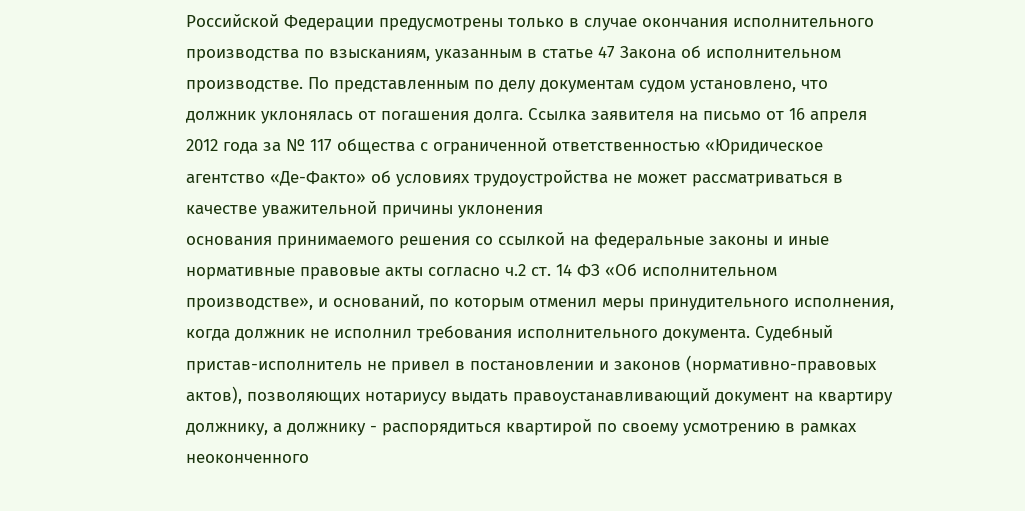Российской Федерации предусмотрены только в случае окончания исполнительного производства по взысканиям, указанным в статье 47 Закона об исполнительном производстве. По представленным по делу документам судом установлено, что должник уклонялась от погашения долга. Ссылка заявителя на письмо от 16 апреля 2012 года за № 117 общества с ограниченной ответственностью «Юридическое агентство «Де-Факто» об условиях трудоустройства не может рассматриваться в качестве уважительной причины уклонения
основания принимаемого решения со ссылкой на федеральные законы и иные нормативные правовые акты согласно ч.2 ст. 14 ФЗ «Об исполнительном производстве», и оснований, по которым отменил меры принудительного исполнения, когда должник не исполнил требования исполнительного документа. Судебный пристав-исполнитель не привел в постановлении и законов (нормативно-правовых актов), позволяющих нотариусу выдать правоустанавливающий документ на квартиру должнику, а должнику - распорядиться квартирой по своему усмотрению в рамках неоконченного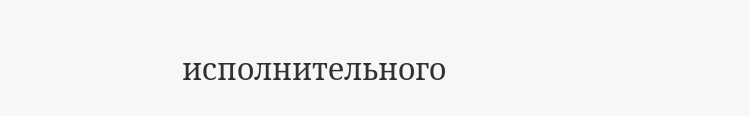исполнительного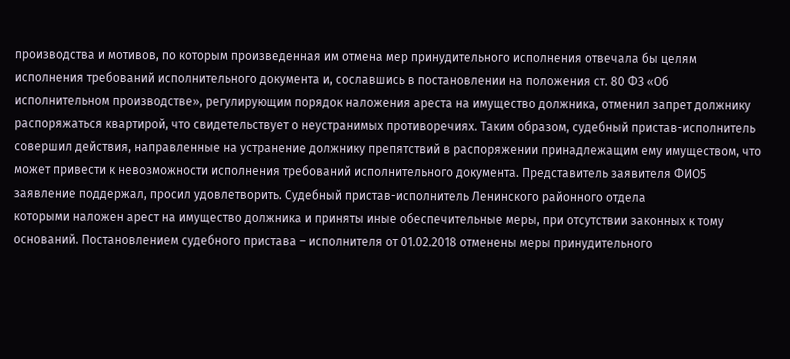производства и мотивов, по которым произведенная им отмена мер принудительного исполнения отвечала бы целям исполнения требований исполнительного документа и, сославшись в постановлении на положения ст. 80 ФЗ «Об исполнительном производстве», регулирующим порядок наложения ареста на имущество должника, отменил запрет должнику распоряжаться квартирой, что свидетельствует о неустранимых противоречиях. Таким образом, судебный пристав-исполнитель совершил действия, направленные на устранение должнику препятствий в распоряжении принадлежащим ему имуществом, что может привести к невозможности исполнения требований исполнительного документа. Представитель заявителя ФИО5 заявление поддержал, просил удовлетворить. Судебный пристав-исполнитель Ленинского районного отдела
которыми наложен арест на имущество должника и приняты иные обеспечительные меры, при отсутствии законных к тому оснований. Постановлением судебного пристава – исполнителя от 01.02.2018 отменены меры принудительного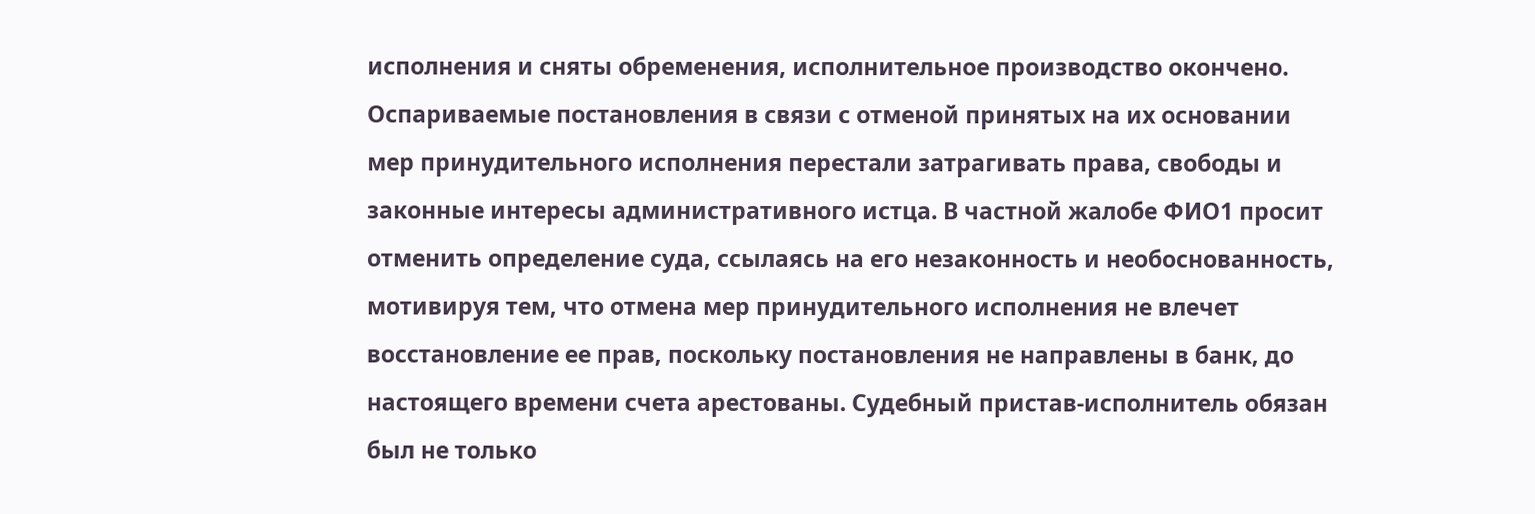исполнения и сняты обременения, исполнительное производство окончено. Оспариваемые постановления в связи с отменой принятых на их основании мер принудительного исполнения перестали затрагивать права, свободы и законные интересы административного истца. В частной жалобе ФИО1 просит отменить определение суда, ссылаясь на его незаконность и необоснованность, мотивируя тем, что отмена мер принудительного исполнения не влечет восстановление ее прав, поскольку постановления не направлены в банк, до настоящего времени счета арестованы. Судебный пристав-исполнитель обязан был не только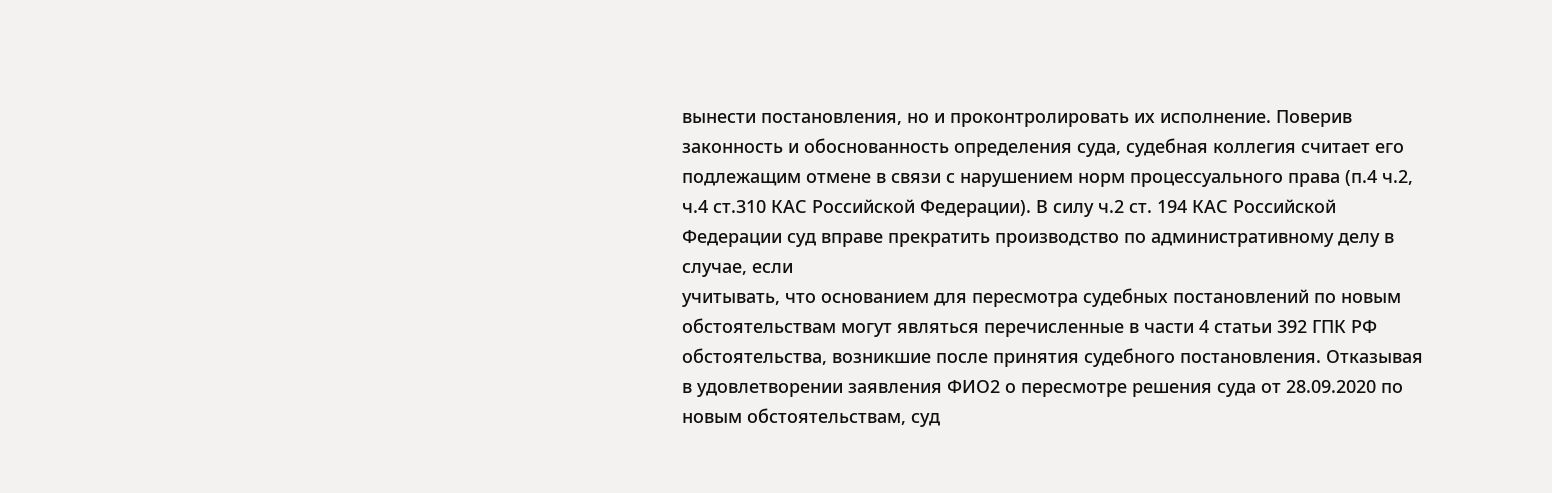вынести постановления, но и проконтролировать их исполнение. Поверив законность и обоснованность определения суда, судебная коллегия считает его подлежащим отмене в связи с нарушением норм процессуального права (п.4 ч.2, ч.4 ст.310 КАС Российской Федерации). В силу ч.2 ст. 194 КАС Российской Федерации суд вправе прекратить производство по административному делу в случае, если
учитывать, что основанием для пересмотра судебных постановлений по новым обстоятельствам могут являться перечисленные в части 4 статьи 392 ГПК РФ обстоятельства, возникшие после принятия судебного постановления. Отказывая в удовлетворении заявления ФИО2 о пересмотре решения суда от 28.09.2020 по новым обстоятельствам, суд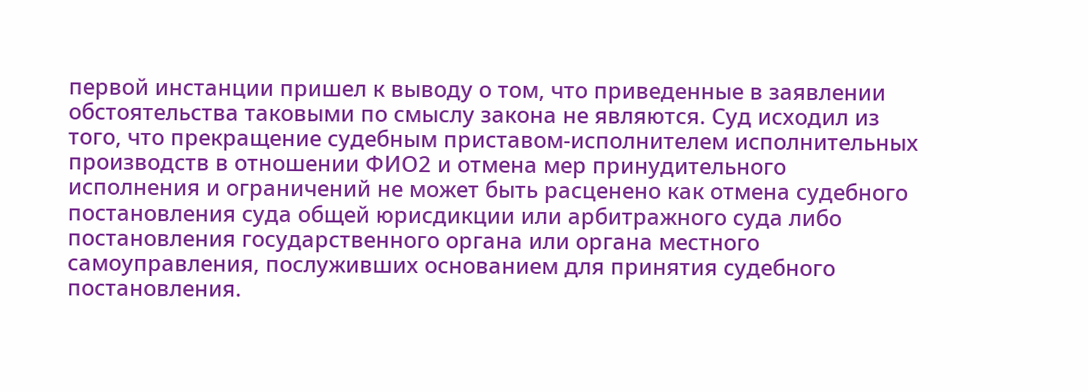первой инстанции пришел к выводу о том, что приведенные в заявлении обстоятельства таковыми по смыслу закона не являются. Суд исходил из того, что прекращение судебным приставом-исполнителем исполнительных производств в отношении ФИО2 и отмена мер принудительного исполнения и ограничений не может быть расценено как отмена судебного постановления суда общей юрисдикции или арбитражного суда либо постановления государственного органа или органа местного самоуправления, послуживших основанием для принятия судебного постановления.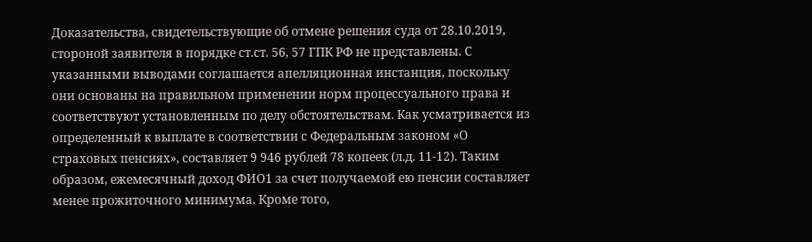Доказательства, свидетельствующие об отмене решения суда от 28.10.2019, стороной заявителя в порядке ст.ст. 56, 57 ГПК РФ не представлены. С указанными выводами соглашается апелляционная инстанция, поскольку они основаны на правильном применении норм процессуального права и соответствуют установленным по делу обстоятельствам. Как усматривается из
определенный к выплате в соответствии с Федеральным законом «О страховых пенсиях», составляет 9 946 рублей 78 копеек (л.д. 11-12). Таким образом, ежемесячный доход ФИО1 за счет получаемой ею пенсии составляет менее прожиточного минимума. Кроме того,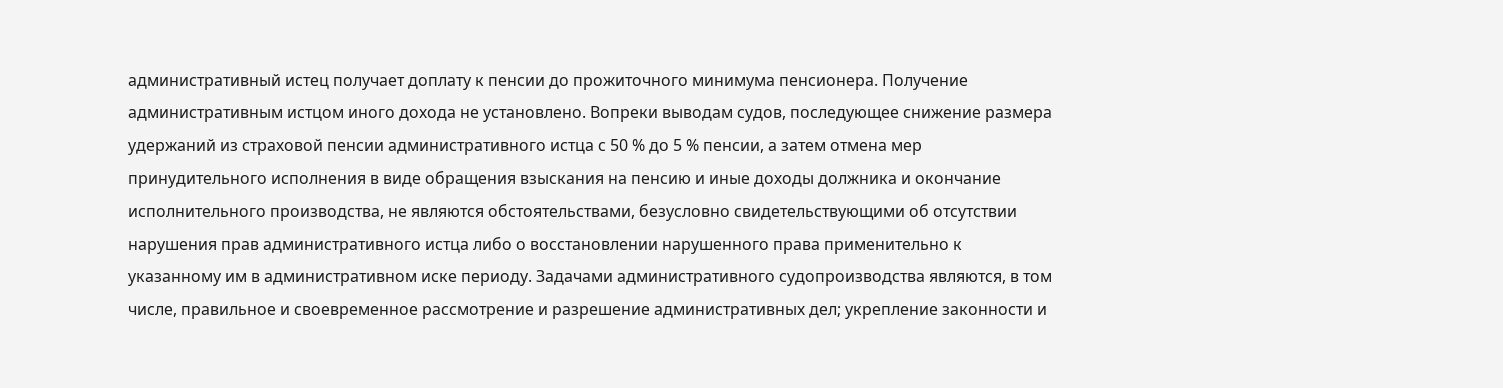административный истец получает доплату к пенсии до прожиточного минимума пенсионера. Получение административным истцом иного дохода не установлено. Вопреки выводам судов, последующее снижение размера удержаний из страховой пенсии административного истца с 50 % до 5 % пенсии, а затем отмена мер принудительного исполнения в виде обращения взыскания на пенсию и иные доходы должника и окончание исполнительного производства, не являются обстоятельствами, безусловно свидетельствующими об отсутствии нарушения прав административного истца либо о восстановлении нарушенного права применительно к указанному им в административном иске периоду. Задачами административного судопроизводства являются, в том числе, правильное и своевременное рассмотрение и разрешение административных дел; укрепление законности и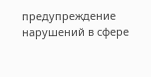предупреждение нарушений в сфере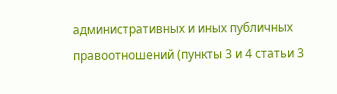административных и иных публичных правоотношений (пункты 3 и 4 статьи 3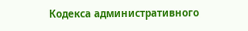Кодекса административного